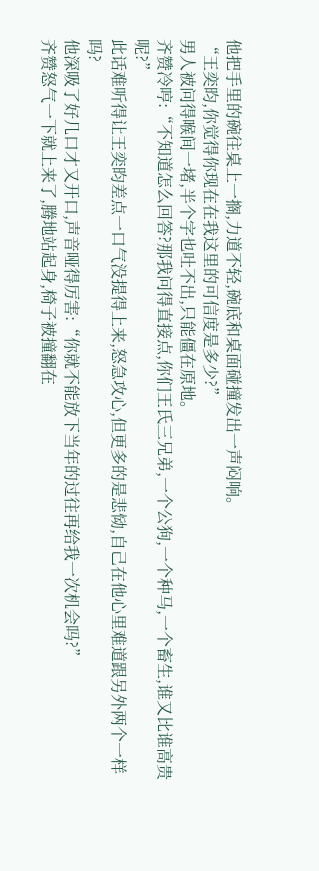他把手里的碗往桌上一搁,力道不轻,碗底和桌面碰撞发出一声闷响。
“王奕昀,你觉得你现在在我这里的可信度是多少?”
男人被问得喉间一堵,半个字也吐不出,只能僵在原地。
齐赞冷哼:“不知道怎么回答?那我问得直接点,你们王氏三兄弟,一个公狗,一个种马,一个畜生,谁又比谁高贵呢?”
此话难听得让王奕昀差点一口气没提得上来,怒急攻心,但更多的是悲恸,自己在他心里难道跟另外两个一样吗?
他深吸了好几口才又开口,声音哑得厉害:“你就不能放下当年的过往再给我一次机会吗?”
齐赞怒气一下就上来了,腾地站起身,椅子被撞翻在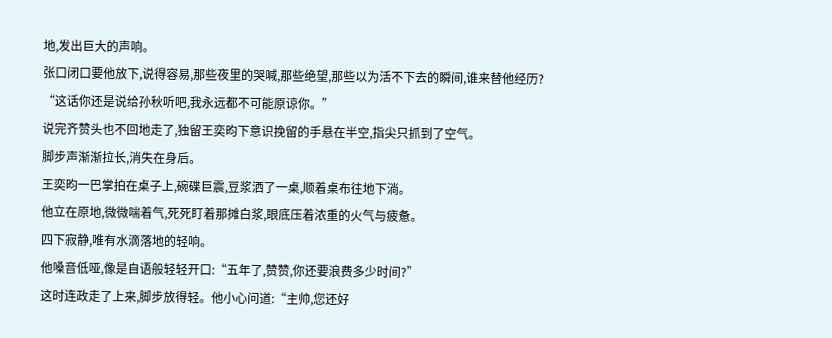地,发出巨大的声响。
张口闭口要他放下,说得容易,那些夜里的哭喊,那些绝望,那些以为活不下去的瞬间,谁来替他经历?
“这话你还是说给孙秋听吧,我永远都不可能原谅你。”
说完齐赞头也不回地走了,独留王奕昀下意识挽留的手悬在半空,指尖只抓到了空气。
脚步声渐渐拉长,消失在身后。
王奕昀一巴掌拍在桌子上,碗碟巨震,豆浆洒了一桌,顺着桌布往地下淌。
他立在原地,微微喘着气,死死盯着那摊白浆,眼底压着浓重的火气与疲惫。
四下寂静,唯有水滴落地的轻响。
他嗓音低哑,像是自语般轻轻开口:“五年了,赞赞,你还要浪费多少时间?”
这时连政走了上来,脚步放得轻。他小心问道:“主帅,您还好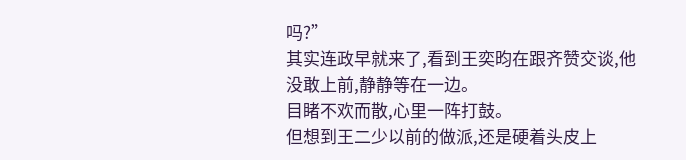吗?”
其实连政早就来了,看到王奕昀在跟齐赞交谈,他没敢上前,静静等在一边。
目睹不欢而散,心里一阵打鼓。
但想到王二少以前的做派,还是硬着头皮上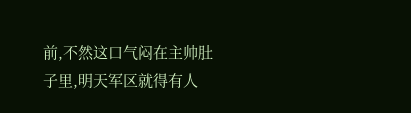前,不然这口气闷在主帅肚子里,明天军区就得有人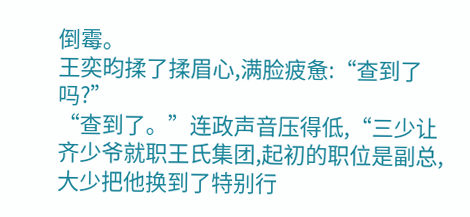倒霉。
王奕昀揉了揉眉心,满脸疲惫:“查到了吗?”
“查到了。”连政声音压得低,“三少让齐少爷就职王氏集团,起初的职位是副总,大少把他换到了特别行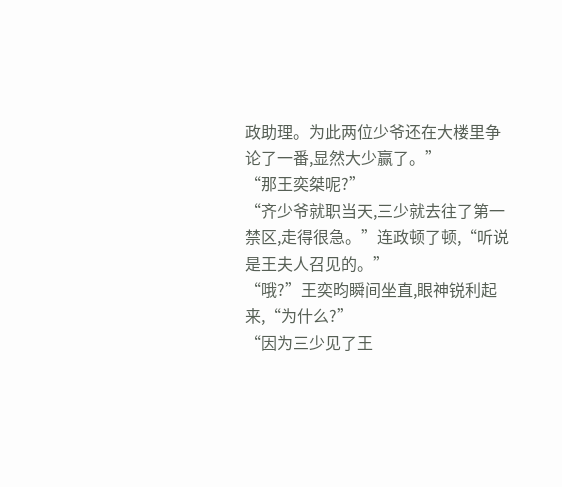政助理。为此两位少爷还在大楼里争论了一番,显然大少赢了。”
“那王奕桀呢?”
“齐少爷就职当天,三少就去往了第一禁区,走得很急。”连政顿了顿,“听说是王夫人召见的。”
“哦?”王奕昀瞬间坐直,眼神锐利起来,“为什么?”
“因为三少见了王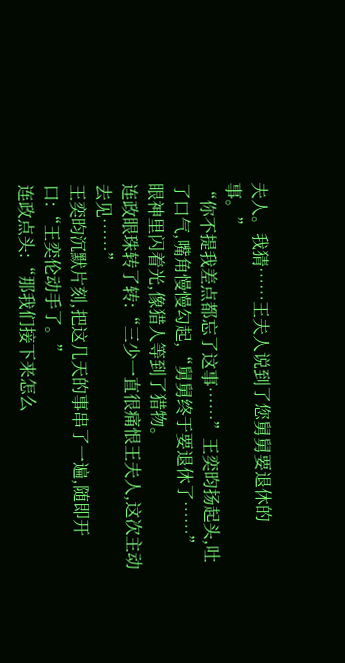夫人。我猜……王夫人说到了您舅舅要退休的事。”
“你不提我差点都忘了这事……”王奕昀扬起头,吐了口气,嘴角慢慢勾起,“舅舅终于要退休了……”
眼神里闪着光,像猎人等到了猎物。
连政眼珠转了转:“三少一直很痛恨王夫人,这次主动去见……”
王奕昀沉默片刻,把这几天的事串了一遍,随即开口:“王奕伦动手了。”
连政点头:“那我们接下来怎么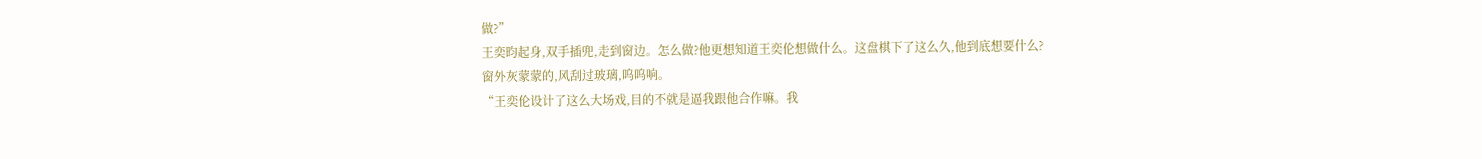做?”
王奕昀起身,双手插兜,走到窗边。怎么做?他更想知道王奕伦想做什么。这盘棋下了这么久,他到底想要什么?
窗外灰蒙蒙的,风刮过玻璃,呜呜响。
“王奕伦设计了这么大场戏,目的不就是逼我跟他合作嘛。我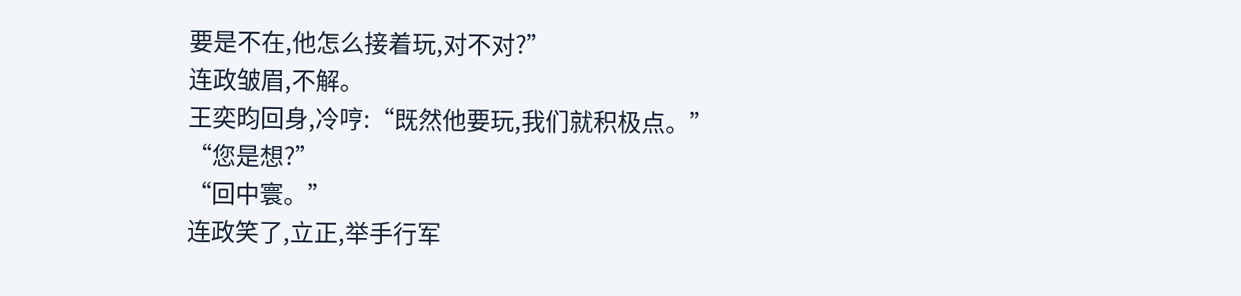要是不在,他怎么接着玩,对不对?”
连政皱眉,不解。
王奕昀回身,冷哼:“既然他要玩,我们就积极点。”
“您是想?”
“回中寰。”
连政笑了,立正,举手行军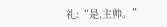礼:“是,主帅。”